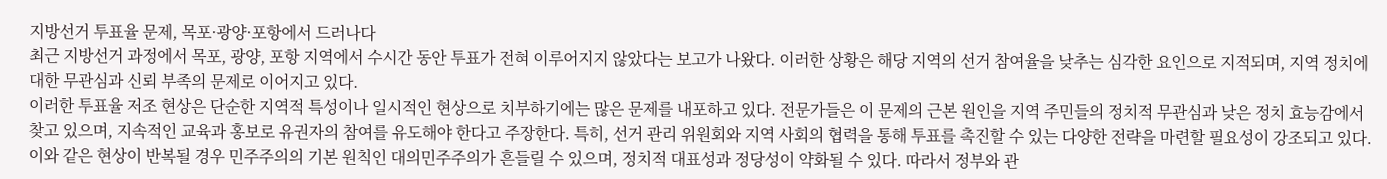지방선거 투표율 문제, 목포·광양·포항에서 드러나다
최근 지방선거 과정에서 목포, 광양, 포항 지역에서 수시간 동안 투표가 전혀 이루어지지 않았다는 보고가 나왔다. 이러한 상황은 해당 지역의 선거 참여율을 낮추는 심각한 요인으로 지적되며, 지역 정치에 대한 무관심과 신뢰 부족의 문제로 이어지고 있다.
이러한 투표율 저조 현상은 단순한 지역적 특성이나 일시적인 현상으로 치부하기에는 많은 문제를 내포하고 있다. 전문가들은 이 문제의 근본 원인을 지역 주민들의 정치적 무관심과 낮은 정치 효능감에서 찾고 있으며, 지속적인 교육과 홍보로 유권자의 참여를 유도해야 한다고 주장한다. 특히, 선거 관리 위원회와 지역 사회의 협력을 통해 투표를 촉진할 수 있는 다양한 전략을 마련할 필요성이 강조되고 있다.
이와 같은 현상이 반복될 경우 민주주의의 기본 원칙인 대의민주주의가 흔들릴 수 있으며, 정치적 대표성과 정당성이 약화될 수 있다. 따라서 정부와 관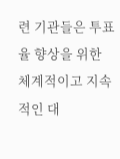련 기관들은 투표율 향상을 위한 체계적이고 지속적인 대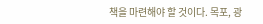책을 마련해야 할 것이다. 목포, 광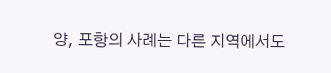양, 포항의 사례는 다른 지역에서도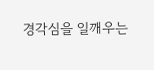경각심을 일깨우는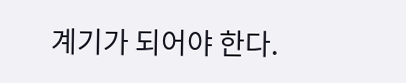계기가 되어야 한다.